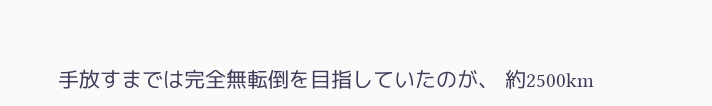手放すまでは完全無転倒を目指していたのが、 約2500km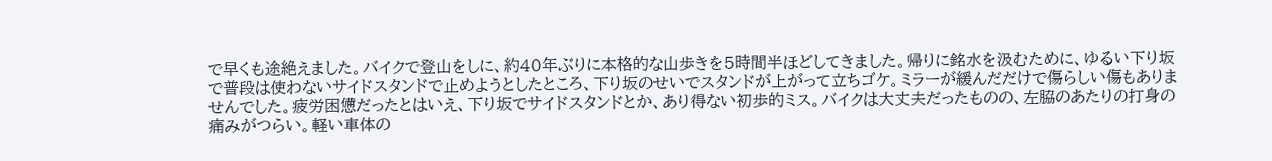で早くも途絶えました。バイクで登山をしに、約40年ぶりに本格的な山歩きを5時間半ほどしてきました。帰りに銘水を汲むために、ゆるい下り坂で普段は使わないサイドスタンドで止めようとしたところ、下り坂のせいでスタンドが上がって立ちゴケ。ミラーが緩んだだけで傷らしい傷もありませんでした。疲労困憊だったとはいえ、下り坂でサイドスタンドとか、あり得ない初歩的ミス。バイクは大丈夫だったものの、左脇のあたりの打身の痛みがつらい。軽い車体の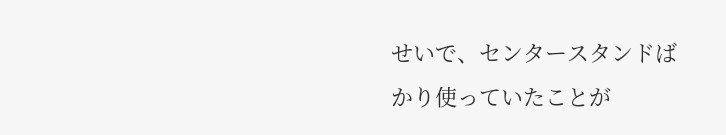せいで、センタースタンドばかり使っていたことが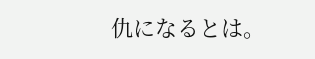仇になるとは。